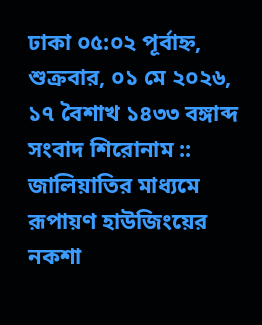ঢাকা ০৫:০২ পূর্বাহ্ন, শুক্রবার, ০১ মে ২০২৬, ১৭ বৈশাখ ১৪৩৩ বঙ্গাব্দ
সংবাদ শিরোনাম ::
জালিয়াতির মাধ্যমে রূপায়ণ হাউজিংয়ের নকশা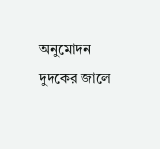অনুমোদন দুদকের জালে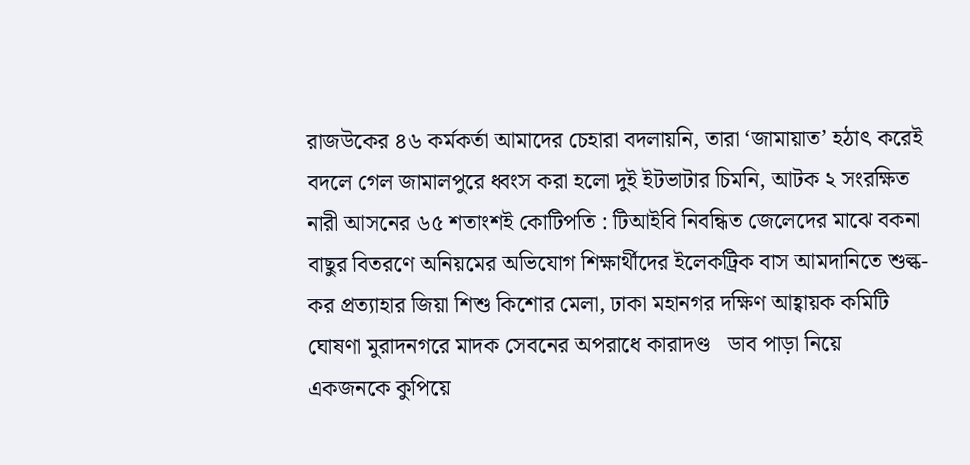রাজউকের ৪৬ কর্মকর্তা আমাদের চেহারা বদলায়নি, তারা ‘জামায়াত’ হঠাৎ করেই বদলে গেল জামালপুরে ধ্বংস করা হলো দুই ইটভাটার চিমনি, আটক ২ সংরক্ষিত নারী আসনের ৬৫ শতাংশই কোটিপতি : টিআইবি নিবন্ধিত জেলেদের মাঝে বকনা বাছুর বিতরণে অনিয়মের অভিযোগ শিক্ষার্থীদের ইলেকট্রিক বাস আমদানিতে শুল্ক-কর প্রত্যাহার জিয়া শিশু কিশোর মেলা, ঢাকা মহানগর দক্ষিণ আহ্বায়ক কমিটি ঘোষণা মুরাদনগরে মাদক সেবনের অপরাধে কারাদণ্ড   ডাব পাড়া নিয়ে একজনকে ‍কুপিয়ে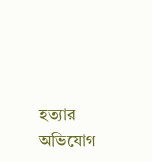হত্যার অভিযোগ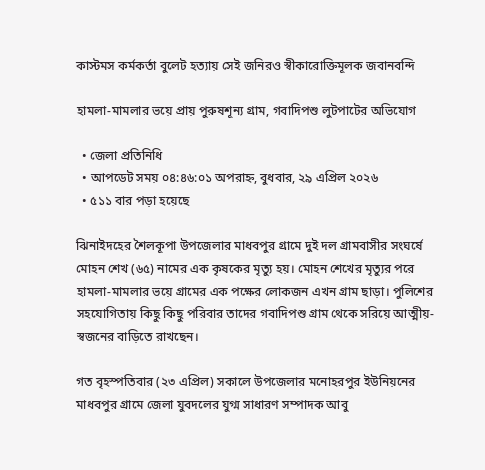কাস্টমস কর্মকর্তা বুলেট হত্যায় সেই জনিরও স্বীকারোক্তিমূলক জবানবন্দি

হামলা-মামলার ভয়ে প্রায় পুরুষশূন্য গ্রাম, গবাদিপশু লুটপাটের অভিযোগ

  • জেলা প্রতিনিধি
  • আপডেট সময় ০৪:৪৬:০১ অপরাহ্ন, বুধবার, ২৯ এপ্রিল ২০২৬
  • ৫১১ বার পড়া হয়েছে

ঝিনাইদহের শৈলকূপা উপজেলার মাধবপুর গ্রামে দুই দল গ্রামবাসীর সংঘর্ষে মোহন শেখ (৬৫) নামের এক কৃষকের মৃত্যু হয়। মোহন শেখের মৃত্যুর পরে হামলা-মামলার ভয়ে গ্রামের এক পক্ষের লোকজন এখন গ্রাম ছাড়া। পুলিশের সহযোগিতায় কিছু কিছু পরিবার তাদের গবাদিপশু গ্রাম থেকে সরিয়ে আত্মীয়-স্বজনের বাড়িতে রাখছেন।

গত বৃহস্পতিবার (২৩ এপ্রিল) সকালে উপজেলার মনোহরপুর ইউনিয়নের মাধবপুর গ্রামে জেলা যুবদলের যুগ্ম সাধারণ সম্পাদক আবু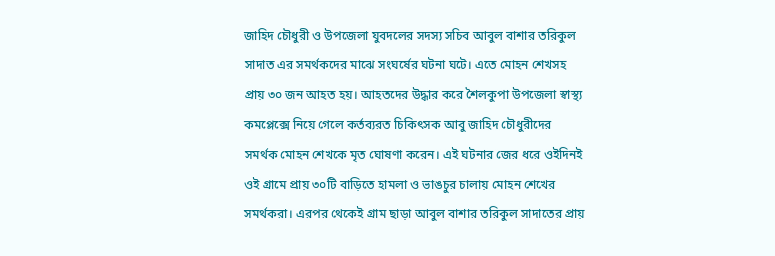জাহিদ চৌধুরী ও উপজেলা যুবদলের সদস্য সচিব আবুল বাশার তরিকুল সাদাত এর সমর্থকদের মাঝে সংঘর্ষের ঘটনা ঘটে। এতে মোহন শেখসহ প্রায় ৩০ জন আহত হয়। আহতদের উদ্ধার করে শৈলকুপা উপজেলা স্বাস্থ্য কমপ্লেক্সে নিয়ে গেলে কর্তব্যরত চিকিৎসক আবু জাহিদ চৌধুরীদের সমর্থক মোহন শেখকে মৃত ঘোষণা করেন। এই ঘটনার জের ধরে ওইদিনই ওই গ্রামে প্রায় ৩০টি বাড়িতে হামলা ও ভাঙচুর চালায় মোহন শেখের সমর্থকরা। এরপর থেকেই গ্রাম ছাড়া আবুল বাশার তরিকুল সাদাতের প্রায়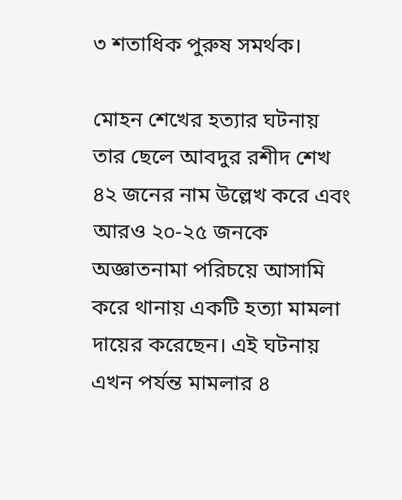৩ শতাধিক পুরুষ সমর্থক।

মোহন শেখের হত্যার ঘটনায় তার ছেলে আবদুর রশীদ শেখ ৪২ জনের নাম উল্লেখ করে এবং আরও ২০-২৫ জনকে অজ্ঞাতনামা পরিচয়ে আসামি করে থানায় একটি হত্যা মামলা দায়ের করেছেন। এই ঘটনায় এখন পর্যন্ত মামলার ৪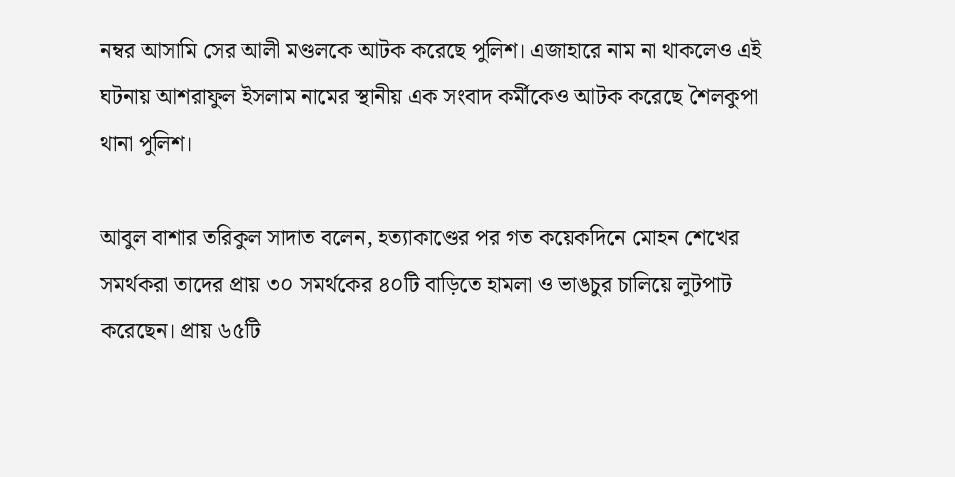নম্বর আসামি সের আলী মণ্ডলকে আটক করেছে পুলিশ। এজাহারে নাম না থাকলেও এই ঘটনায় আশরাফুল ইসলাম নামের স্থানীয় এক সংবাদ কর্মীকেও আটক করেছে শৈলকুপা থানা পুলিশ।

আবুল বাশার তরিকুল সাদাত বলেন, হত্যাকাণ্ডের পর গত কয়েকদিনে মোহন শেখের সমর্থকরা তাদের প্রায় ৩০ সমর্থকের ৪০টি বাড়িতে হামলা ও ভাঙচুর চালিয়ে লুটপাট করেছেন। প্রায় ৬৫টি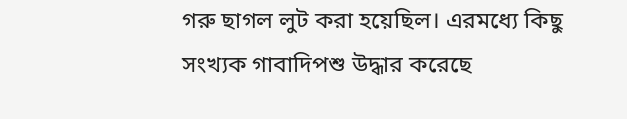গরু ছাগল লুট করা হয়েছিল। এরমধ্যে কিছু সংখ্যক গাবাদিপশু উদ্ধার করেছে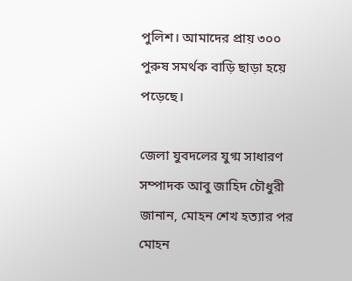পুলিশ। আমাদের প্রায় ৩০০ পুরুষ সমর্থক বাড়ি ছাড়া হয়ে পড়েছে।

জেলা যুবদলের যুগ্ম সাধারণ সম্পাদক আবু জাহিদ চৌধুরী জানান, মোহন শেখ হত্যার পর মোহন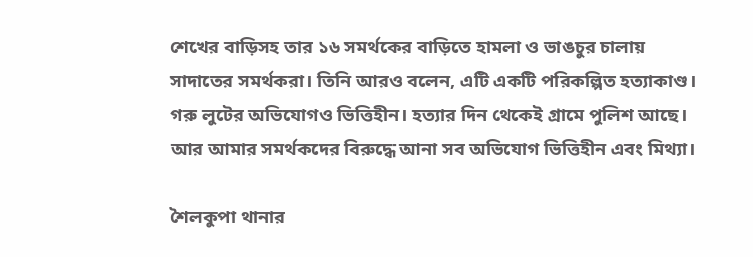শেখের বাড়িসহ তার ১৬ সমর্থকের বাড়িতে হামলা ও ভাঙচুর চালায় সাদাতের সমর্থকরা। তিনি আরও বলেন, এটি একটি পরিকল্পিত হত্যাকাণ্ড। গরু লুটের অভিযোগও ভিত্তিহীন। হত্যার দিন থেকেই গ্রামে পুলিশ আছে। আর আমার সমর্থকদের বিরুদ্ধে আনা সব অভিযোগ ভিত্তিহীন এবং মিথ্যা।

শৈলকুপা থানার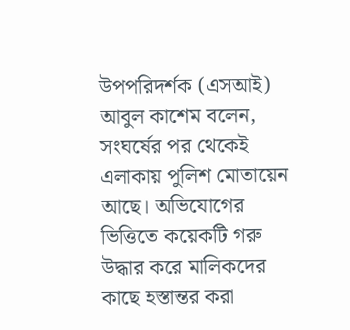উপপরিদর্শক (এসআই) আবুল কাশেম বলেন, সংঘর্ষের পর থেকেই এলাকায় পুলিশ মোতায়েন আছে। অভিযোগের ভিত্তিতে কয়েকটি গরু উদ্ধার করে মালিকদের কাছে হস্তান্তর করা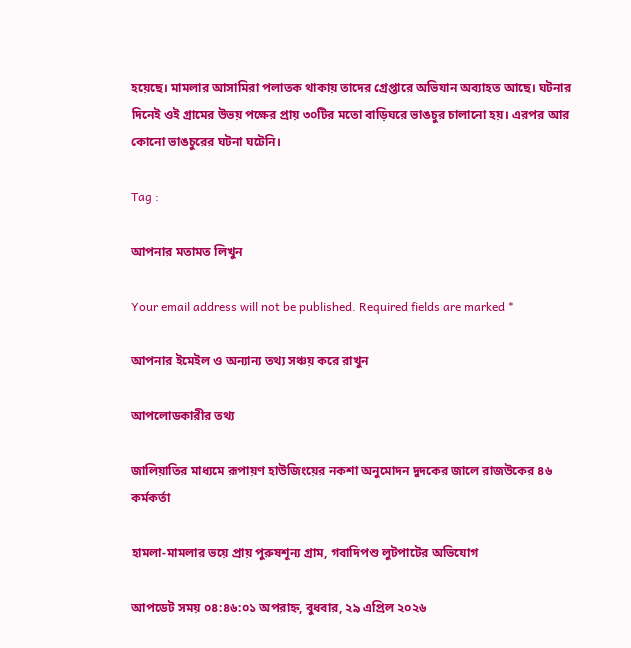হয়েছে। মামলার আসামিরা পলাতক থাকায় তাদের গ্রেপ্তারে অভিযান অব্যাহত আছে। ঘটনার দিনেই ওই গ্রামের উভয় পক্ষের প্রায় ৩০টির মতো বাড়িঘরে ভাঙচুর চালানো হয়। এরপর আর কোনো ভাঙচুরের ঘটনা ঘটেনি।

Tag :

আপনার মতামত লিখুন

Your email address will not be published. Required fields are marked *

আপনার ইমেইল ও অন্যান্য তথ্য সঞ্চয় করে রাখুন

আপলোডকারীর তথ্য

জালিয়াতির মাধ্যমে রূপায়ণ হাউজিংয়ের নকশা অনুমোদন দুদকের জালে রাজউকের ৪৬ কর্মকর্তা

হামলা-মামলার ভয়ে প্রায় পুরুষশূন্য গ্রাম, গবাদিপশু লুটপাটের অভিযোগ

আপডেট সময় ০৪:৪৬:০১ অপরাহ্ন, বুধবার, ২৯ এপ্রিল ২০২৬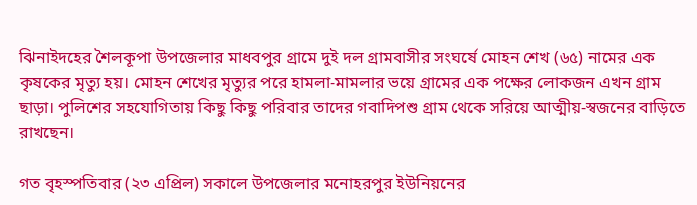ঝিনাইদহের শৈলকূপা উপজেলার মাধবপুর গ্রামে দুই দল গ্রামবাসীর সংঘর্ষে মোহন শেখ (৬৫) নামের এক কৃষকের মৃত্যু হয়। মোহন শেখের মৃত্যুর পরে হামলা-মামলার ভয়ে গ্রামের এক পক্ষের লোকজন এখন গ্রাম ছাড়া। পুলিশের সহযোগিতায় কিছু কিছু পরিবার তাদের গবাদিপশু গ্রাম থেকে সরিয়ে আত্মীয়-স্বজনের বাড়িতে রাখছেন।

গত বৃহস্পতিবার (২৩ এপ্রিল) সকালে উপজেলার মনোহরপুর ইউনিয়নের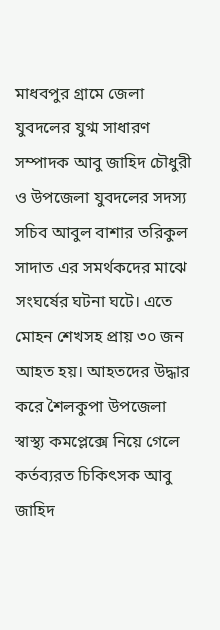মাধবপুর গ্রামে জেলা যুবদলের যুগ্ম সাধারণ সম্পাদক আবু জাহিদ চৌধুরী ও উপজেলা যুবদলের সদস্য সচিব আবুল বাশার তরিকুল সাদাত এর সমর্থকদের মাঝে সংঘর্ষের ঘটনা ঘটে। এতে মোহন শেখসহ প্রায় ৩০ জন আহত হয়। আহতদের উদ্ধার করে শৈলকুপা উপজেলা স্বাস্থ্য কমপ্লেক্সে নিয়ে গেলে কর্তব্যরত চিকিৎসক আবু জাহিদ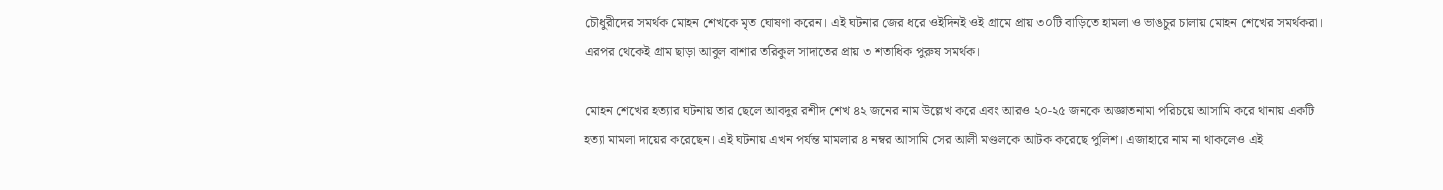চৌধুরীদের সমর্থক মোহন শেখকে মৃত ঘোষণা করেন। এই ঘটনার জের ধরে ওইদিনই ওই গ্রামে প্রায় ৩০টি বাড়িতে হামলা ও ভাঙচুর চালায় মোহন শেখের সমর্থকরা। এরপর থেকেই গ্রাম ছাড়া আবুল বাশার তরিকুল সাদাতের প্রায় ৩ শতাধিক পুরুষ সমর্থক।

মোহন শেখের হত্যার ঘটনায় তার ছেলে আবদুর রশীদ শেখ ৪২ জনের নাম উল্লেখ করে এবং আরও ২০-২৫ জনকে অজ্ঞাতনামা পরিচয়ে আসামি করে থানায় একটি হত্যা মামলা দায়ের করেছেন। এই ঘটনায় এখন পর্যন্ত মামলার ৪ নম্বর আসামি সের আলী মণ্ডলকে আটক করেছে পুলিশ। এজাহারে নাম না থাকলেও এই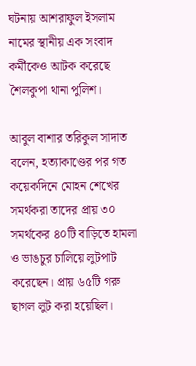ঘটনায় আশরাফুল ইসলাম নামের স্থানীয় এক সংবাদ কর্মীকেও আটক করেছে শৈলকুপা থানা পুলিশ।

আবুল বাশার তরিকুল সাদাত বলেন, হত্যাকাণ্ডের পর গত কয়েকদিনে মোহন শেখের সমর্থকরা তাদের প্রায় ৩০ সমর্থকের ৪০টি বাড়িতে হামলা ও ভাঙচুর চালিয়ে লুটপাট করেছেন। প্রায় ৬৫টি গরু ছাগল লুট করা হয়েছিল।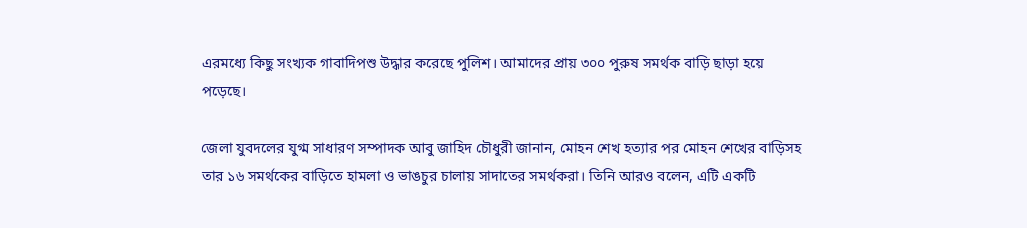এরমধ্যে কিছু সংখ্যক গাবাদিপশু উদ্ধার করেছে পুলিশ। আমাদের প্রায় ৩০০ পুরুষ সমর্থক বাড়ি ছাড়া হয়ে পড়েছে।

জেলা যুবদলের যুগ্ম সাধারণ সম্পাদক আবু জাহিদ চৌধুরী জানান, মোহন শেখ হত্যার পর মোহন শেখের বাড়িসহ তার ১৬ সমর্থকের বাড়িতে হামলা ও ভাঙচুর চালায় সাদাতের সমর্থকরা। তিনি আরও বলেন, এটি একটি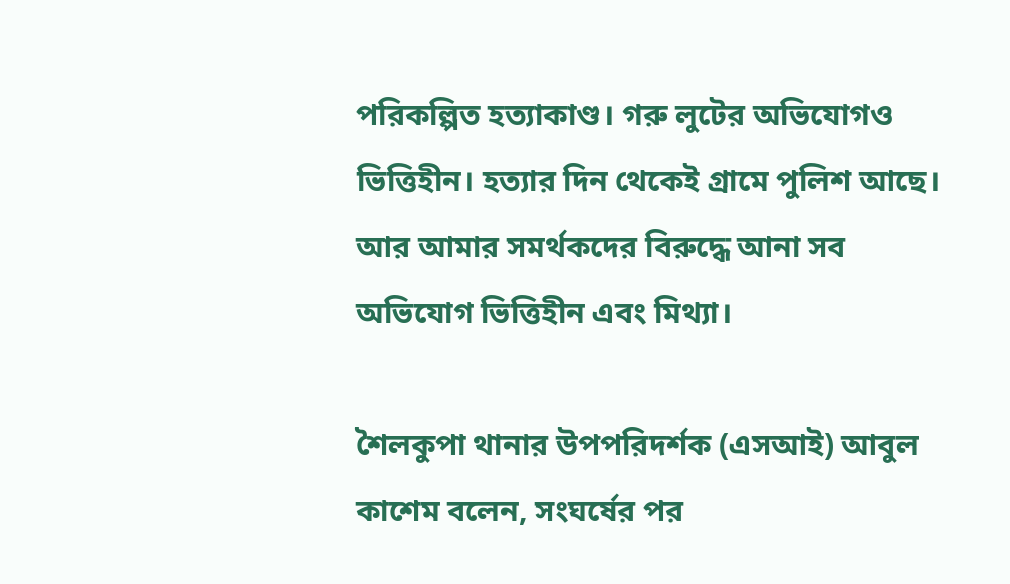পরিকল্পিত হত্যাকাণ্ড। গরু লুটের অভিযোগও ভিত্তিহীন। হত্যার দিন থেকেই গ্রামে পুলিশ আছে। আর আমার সমর্থকদের বিরুদ্ধে আনা সব অভিযোগ ভিত্তিহীন এবং মিথ্যা।

শৈলকুপা থানার উপপরিদর্শক (এসআই) আবুল কাশেম বলেন, সংঘর্ষের পর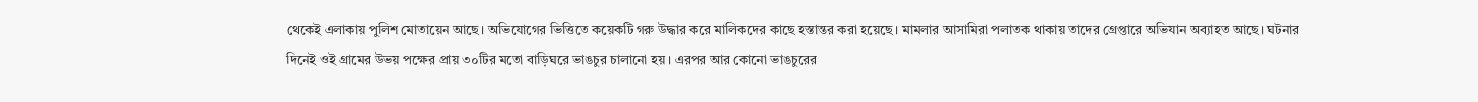থেকেই এলাকায় পুলিশ মোতায়েন আছে। অভিযোগের ভিত্তিতে কয়েকটি গরু উদ্ধার করে মালিকদের কাছে হস্তান্তর করা হয়েছে। মামলার আসামিরা পলাতক থাকায় তাদের গ্রেপ্তারে অভিযান অব্যাহত আছে। ঘটনার দিনেই ওই গ্রামের উভয় পক্ষের প্রায় ৩০টির মতো বাড়িঘরে ভাঙচুর চালানো হয়। এরপর আর কোনো ভাঙচুরের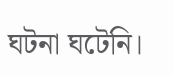ঘটনা ঘটেনি।